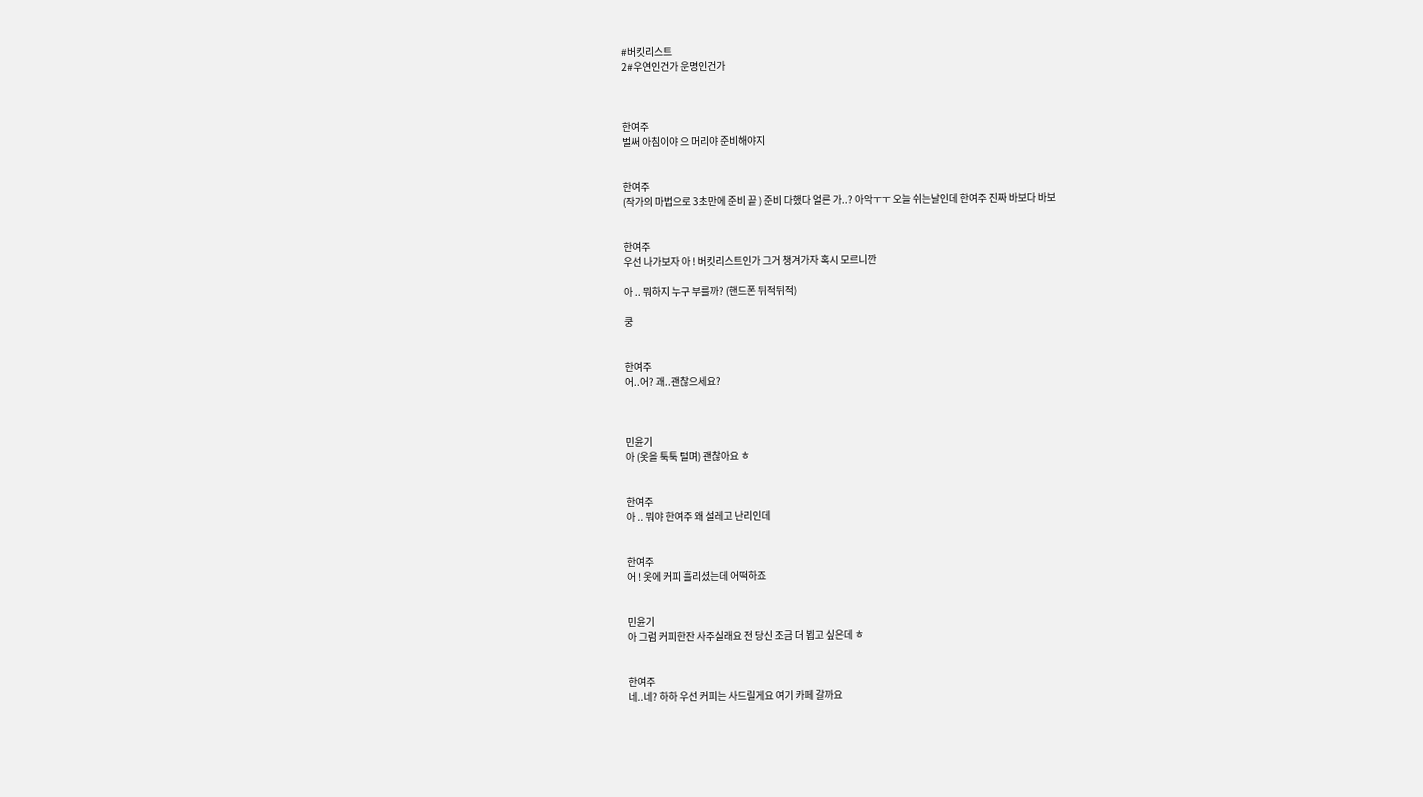#버킷리스트
2#우연인건가 운명인건가



한여주
벌써 아침이야 으 머리야 준비해야지


한여주
(작가의 마법으로 3초만에 준비 끝 ) 준비 다했다 얼른 가..? 아악ㅜㅜ 오늘 쉬는날인데 한여주 진짜 바보다 바보


한여주
우선 나가보자 아 ! 버킷리스트인가 그거 챙겨가자 혹시 모르니깐

아 .. 뭐하지 누구 부를까? (핸드폰 뒤적뒤적)

쿵


한여주
어..어? 괘..괜찮으세요?



민윤기
아 (옷을 툭툭 털며) 괜찮아요 ㅎ


한여주
아 .. 뭐야 한여주 왜 설레고 난리인데


한여주
어 ! 옷에 커피 흘리셨는데 어떡하죠


민윤기
아 그럼 커피한잔 사주실래요 전 당신 조금 더 뵙고 싶은데 ㅎ


한여주
네..네? 하하 우선 커피는 사드릴게요 여기 카페 갈까요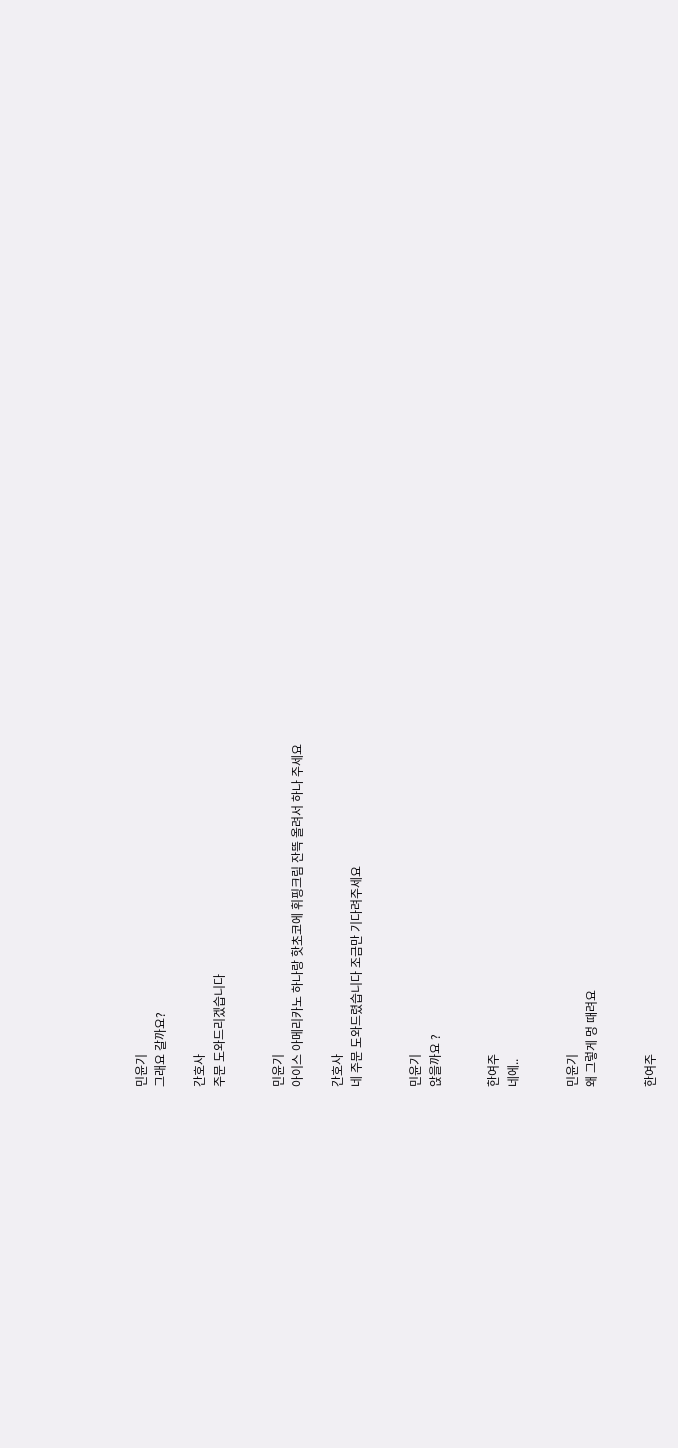민윤기
그래요 갈까요?

간호사
주문 도와드리겠습니다


민윤기
아이스 아메리카노 하나랑 핫초코에 휘핑크림 잔뜩 올려서 하나 주세요

간호사
네 주문 도와드렸습니다 조금만 기다려주세요


민윤기
앉을까요 ?


한여주
네에..


민윤기
왜 그렇게 멍 때려요


한여주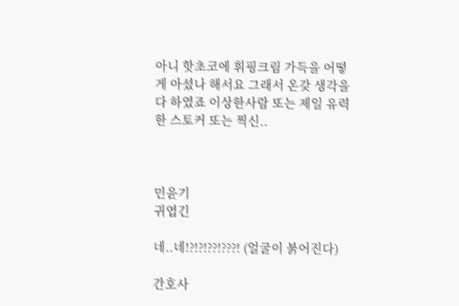아니 핫초코에 휘핑크림 가득을 어떻게 아셨나 해서요 그래서 온갖 생각을 다 하였죠 이상한사람 또는 제일 유력한 스토커 또는 찍신..



민윤기
귀엽긴

네..네!?!?!??!???! (얼굴이 붉어진다)

간호사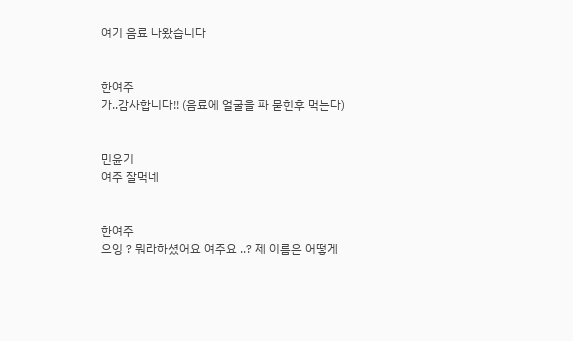여기 음료 나왔습니다


한여주
가..감사합니다!! (음료에 얼굴을 파 묻힌후 먹는다)


민윤기
여주 잘먹네


한여주
으잉 ? 뭐라하셨어요 여주요 ..? 제 이름은 어떻게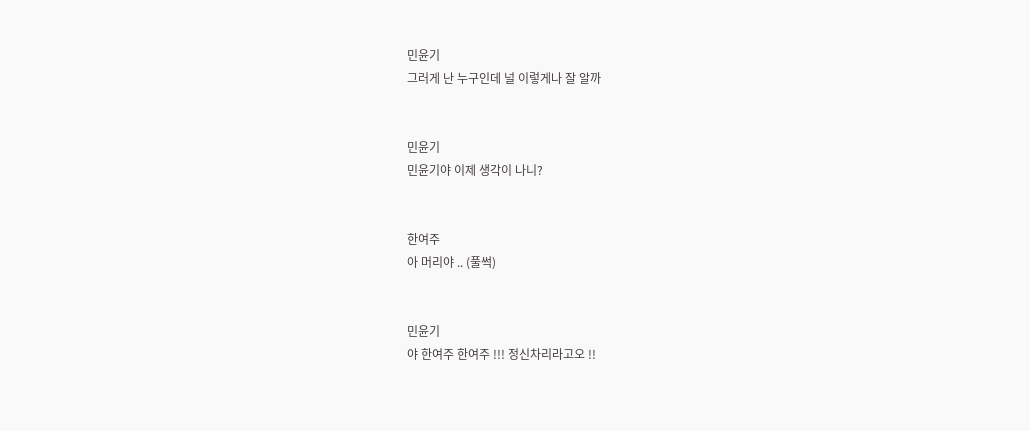민윤기
그러게 난 누구인데 널 이렇게나 잘 알까


민윤기
민윤기야 이제 생각이 나니?


한여주
아 머리야 .. (풀썩)


민윤기
야 한여주 한여주 !!! 정신차리라고오 !!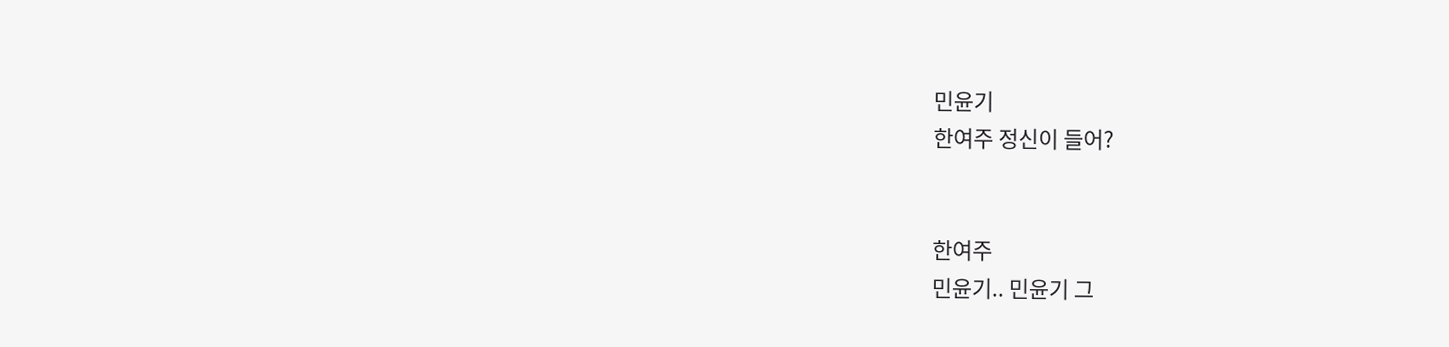민윤기
한여주 정신이 들어?


한여주
민윤기.. 민윤기 그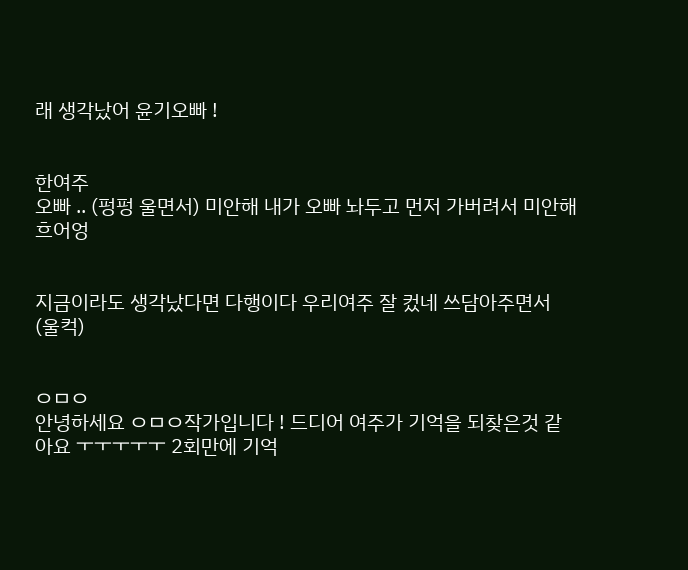래 생각났어 윤기오빠 !


한여주
오빠 .. (펑펑 울면서) 미안해 내가 오빠 놔두고 먼저 가버려서 미안해 흐어엉


지금이라도 생각났다면 다행이다 우리여주 잘 컸네 쓰담아주면서 (울컥)


ㅇㅁㅇ
안녕하세요 ㅇㅁㅇ작가입니다 ! 드디어 여주가 기억을 되찾은것 같아요 ㅜㅜㅜㅜㅜ 2회만에 기억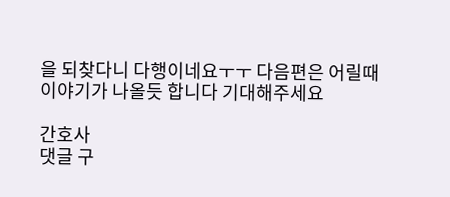을 되찾다니 다행이네요ㅜㅜ 다음편은 어릴때 이야기가 나올듯 합니다 기대해주세요

간호사
댓글 구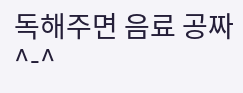독해주면 음료 공짜 ^-^